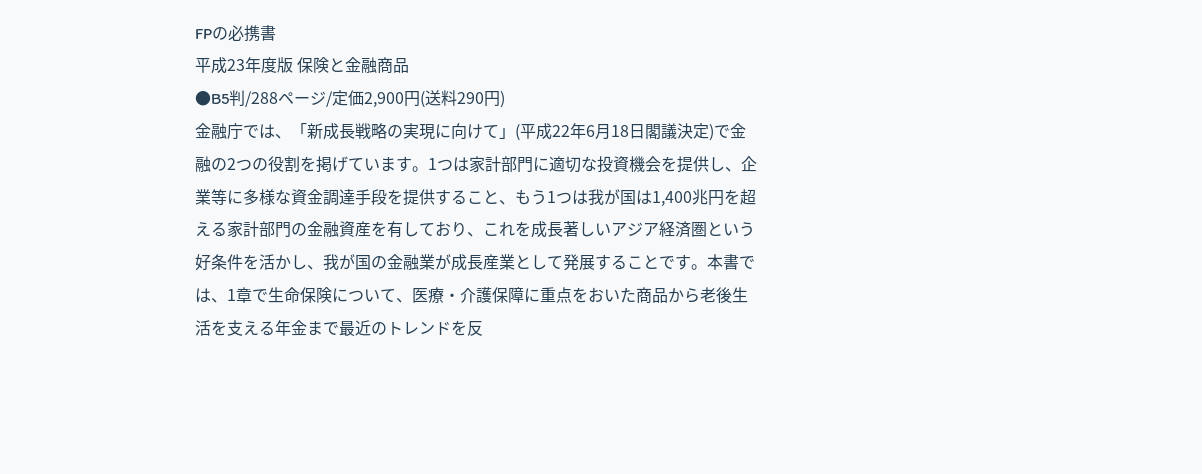FPの必携書
平成23年度版 保険と金融商品
●B5判/288ページ/定価2,900円(送料290円)
金融庁では、「新成長戦略の実現に向けて」(平成22年6月18日閣議決定)で金融の2つの役割を掲げています。1つは家計部門に適切な投資機会を提供し、企業等に多様な資金調達手段を提供すること、もう1つは我が国は1,400兆円を超える家計部門の金融資産を有しており、これを成長著しいアジア経済圏という好条件を活かし、我が国の金融業が成長産業として発展することです。本書では、1章で生命保険について、医療・介護保障に重点をおいた商品から老後生活を支える年金まで最近のトレンドを反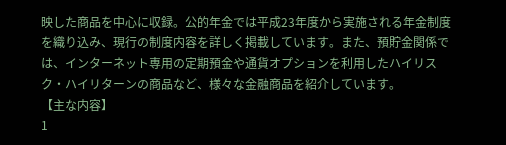映した商品を中心に収録。公的年金では平成23年度から実施される年金制度を織り込み、現行の制度内容を詳しく掲載しています。また、預貯金関係では、インターネット専用の定期預金や通貨オプションを利用したハイリスク・ハイリターンの商品など、様々な金融商品を紹介しています。
【主な内容】
1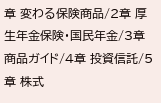章 変わる保険商品/2章 厚生年金保険・国民年金/3章 商品ガイド/4章 投資信託/5章 株式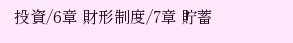投資/6章 財形制度/7章 貯蓄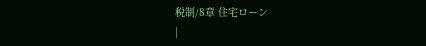税制/8章 住宅ローン
|